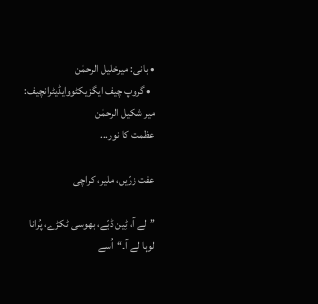• بانی: میرخلیل الرحمٰن
  • گروپ چیف ایگزیکٹووایڈیٹرانچیف: میر شکیل الرحمٰن
عظمت کا نور...

عفت زرّیں، ملیر، کراچی

’’لے آ، ٹِین ڈبّے، بھوسی ٹکڑے، پُرانا لوہا لے آ۔‘‘اُسے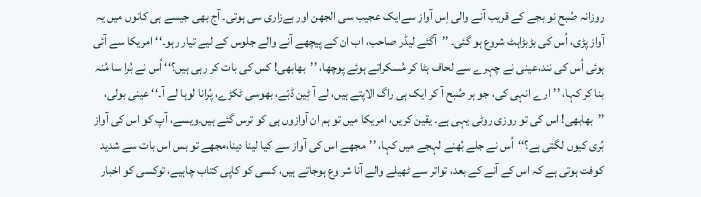روزانہ صُبح نو بجے کے قریب آنے والی اِس آواز سےایک عجیب سی الجھن اور بےزاری سی ہوتی۔ آج بھی جیسے ہی کانوں میں یہ آواز پڑی، اُس کی بڑبڑاہٹ شروع ہو گئی۔ ’’آگئے لیڈر صاحب، اب ان کے پیچھے آنے والے جلوس کے لیے تیار رہو۔‘‘ امریکا سے آئی ہوئی اُس کی نند،عینی نے چہرے سے لحاف ہٹا کر مُسکراتے ہوئے پوچھا، ’’بھابھی! کس کی بات کر رہی ہیں؟‘‘ اُس نے بُرا سا مُنہ بنا کر کہا، ’’ارے انہی کی، جو ہر صُبح آ کر ایک ہی راگ الاپتے ہیں، لے آ ٹِین ڈبّے، بھوسی ٹکڑے، پُرانا لوہا لے آ۔‘‘ عینی بولی، ’’بھابھی! اس کی تو روزی روٹی یہی ہے۔ یقین کریں، امریکا میں تو ہم ان آوازوں ہی کو ترس گئے ہیں۔ویسے، آپ کو اس کی آواز بُری کیوں لگتی ہے؟‘‘اُس نے جلے بُھنے لہجے میں کہا، ’’مجھے اس کی آواز سے کیا لینا دینا،مجھے تو بس اس بات سے شدید کوفت ہوتی ہے کہ اس کے آنے کے بعد، تواتر سے ٹھیلے والے آنا شر وع ہوجاتے ہیں، کسی کو کاپی کتاب چاہیے، توکسی کو اخبار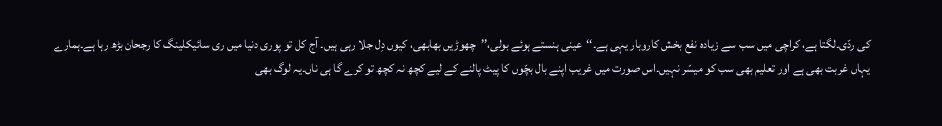کی ردّی۔لگتا ہے، کراچی میں سب سے زیادہ نفع بخش کاروبار یہی ہے۔‘‘عینی ہنستے ہوئے بولی،’’چھوڑیں بھابھی، کیوں دِل جلا رہی ہیں۔ آج کل تو پوری دنیا میں ری سائیکلینگ کا رجحان بڑھ رہا ہے۔ہمارے یہاں غربت بھی ہے اور تعلیم بھی سب کو میسّر نہیں۔اس صورت میں غریب اپنے بال بچّوں کا پیٹ پالنے کے لیے کچھ نہ کچھ تو کرے گا ہی ناں۔یہ لوگ بھی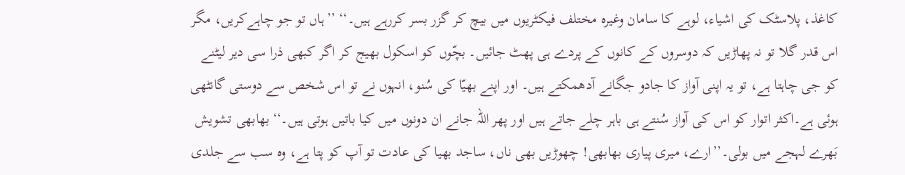کاغذ، پلاسٹک کی اشیاء، لوہے کا سامان وغیرہ مختلف فیکٹریوں میں بیچ کر گزر بسر کررہے ہیں۔‘‘ ’’ہاں تو جو چاہےکریں، مگر اس قدر گلا تو نہ پھاڑیں کہ دوسروں کے کانوں کے پردے ہی پھٹ جائیں۔ بچّوں کو اسکول بھیج کر اگر کبھی ذرا سی دیر لیٹنے کو جی چاہتا ہے، تو یہ اپنی آواز کا جادو جگانے آدھمکتے ہیں۔ اور اپنے بھیّا کی سُنو، انہوں نے تو اس شخص سے دوستی گانٹھی ہوئی ہے۔اکثر اتوار کو اس کی آواز سُنتے ہی باہر چلے جاتے ہیں اور پھر اللہ جانے ان دونوں میں کیا باتیں ہوتی ہیں۔‘‘بھابھی تشویش بَھرے لہجے میں بولی۔’’ارے، میری پیاری بھابھی! چھوڑیں بھی ناں، ساجد بھیا کی عادت تو آپ کو پتا ہے، وہ سب سے جلدی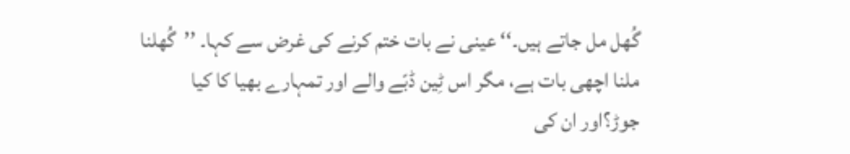گُھل مل جاتے ہیں۔‘‘ عینی نے بات ختم کرنے کی غرض سے کہا۔ ’’گُھلنا ملنا اچھی بات ہے، مگر اس ٹِین ڈبّے والے اور تمہارے بھیا کا کیا جوڑ؟اور ان کی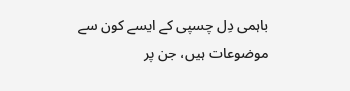باہمی دِل چسپی کے ایسے کون سے موضوعات ہیں، جن پر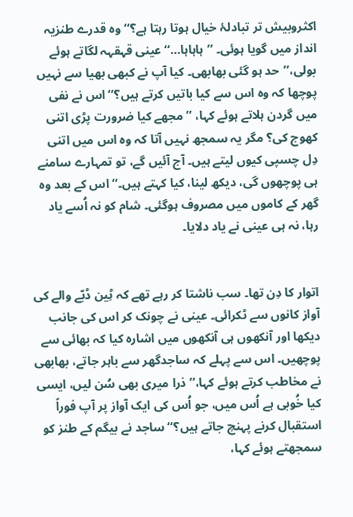اکثروبیش تر تبادلۂ خیال ہوتا رہتا ہے؟‘‘ وہ قدرے طنزیہ انداز میں گویا ہوئی۔ ’’ہاہاہا…‘‘ عینی قہقہہ لگاتے ہوئے بولی،’’حد ہو گئی بھابھی۔ کیا آپ نے کبھی بھیا سے نہیں پوچھا کہ وہ اس سے کیا باتیں کرتے ہیں؟‘‘ اس نے نفی میں گردن ہلاتے ہوئے کہا، ’’مجھے کیا ضرورت پڑی اتنی کھوج کی؟ مگر یہ سمجھ نہیں آتا کہ وہ اس میں اتنی دِل چسپی کیوں لیتے ہیں۔ آج آئیں گے، تو تمہارے سامنے ہی پوچھوں گی، دیکھ لینا، کیا کہتے ہیں۔‘‘اس کے بعد وہ گھر کے کاموں میں مصروف ہوگئی۔ شام کو نہ اُسے یاد رہا، نہ ہی عینی نے یاد دلایا۔


اتوار کا دِن تھا۔ سب ناشتا کر رہے تھے کہ ٹِین ڈبّے والے کی آواز کانوں سے ٹکرائی۔ عینی نے چونک کر اس کی جانب دیکھا اور آنکھوں ہی آنکھوں میں اشارہ کیا کہ بھائی سے پوچھیں۔ اس سے پہلے کہ ساجدگھر سے باہر جاتے، بھابھی نے مخاطب کرتے ہوئے کہا،’’ذرا میری بھی سُن لیں، ایسی کیا خُوبی ہے اُس میں، جو اُس کی ایک آواز پر آپ فوراً استقبال کرنے پہنچ جاتے ہیں؟‘‘ ساجد نے بیگم کے طنز کو سمجھتے ہوئے کہا،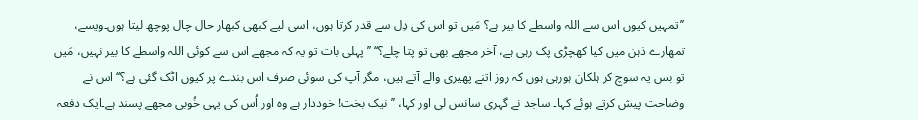’’تمہیں کیوں اس سے اللہ واسطے کا بیر ہے؟ مَیں تو اس کی دِل سے قدر کرتا ہوں، اسی لیے کبھی کبھار حال چال پوچھ لیتا ہوں۔ویسے، تمھارے ذہن میں کیا کھچڑی پک رہی ہے، آخر مجھے بھی تو پتا چلے؟‘‘ ’’پہلی بات تو یہ کہ مجھے اس سے کوئی اللہ واسطے کا بیر نہیں، مَیں تو بس یہ سوچ کر ہلکان ہورہی ہوں کہ روز اتنے پھیری والے آتے ہیں، مگر آپ کی سوئی صرف اس بندے پر کیوں اٹک گئی ہے؟‘‘ اس نے وضاحت پیش کرتے ہوئے کہا۔ ساجد نے گہری سانس لی اور کہا، ’’نیک بخت! خوددار ہے وہ اور اُس کی یہی خُوبی مجھے پسند ہے۔ایک دفعہ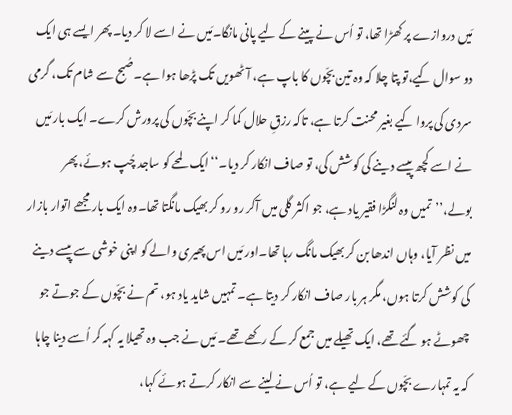مَیں دروازے پر کھڑا تھا، تو اُس نے پینے کے لیے پانی مانگا۔مَیں نے اسے لا کر دیا۔ پھر ایسے ہی ایک دو سوال کیے،تو پتا چلا کہ وہ تین بچّوں کا باپ ہے، آٹھویں تک پڑھا ہوا ہے۔صُبح سے شام تک، گرمی سردی کی پروا کیے بغیر محنت کرتا ہے، تاکہ رزقِ حلال کما کر اپنے بچّوں کی پرورش کرے۔ ایک بار مَیں نے اسے کچھ پیسے دینے کی کوشش کی، تو صاف انکار کر دیا۔‘‘ایک لمحے کو ساجد چُپ ہوئے، پھر بولے،’’تمیں وہ لنگڑا فقیر یاد ہے، جو اکثر گلی میں آکر رو رو کر بھیک مانگتا تھا۔وہ ایک بار مجھے اتوار بازار میں نظر آیا، وہاں اندھا بن کر بھیک مانگ رہا تھا۔اور مَیں اس پھیری والے کو اپنی خوشی سے پیسے دینے کی کوشش کرتا ہوں، مگر ہر بار صاف انکار کر دیتا ہے۔ تمہیں شاید یاد ہو، تم نے بچّوں کے جوتے جو چھوٹے ہو گئے تھے، ایک تھیلے میں جمع کر کے رکھے تھے۔ مَیں نے جب وہ تھیلا یہ کہہ کر اُسے دینا چاہا کہ یہ تمہارے بچّوں کے لیے ہے، تو اُس نے لینے سے انکار کرتے ہوئے کہا،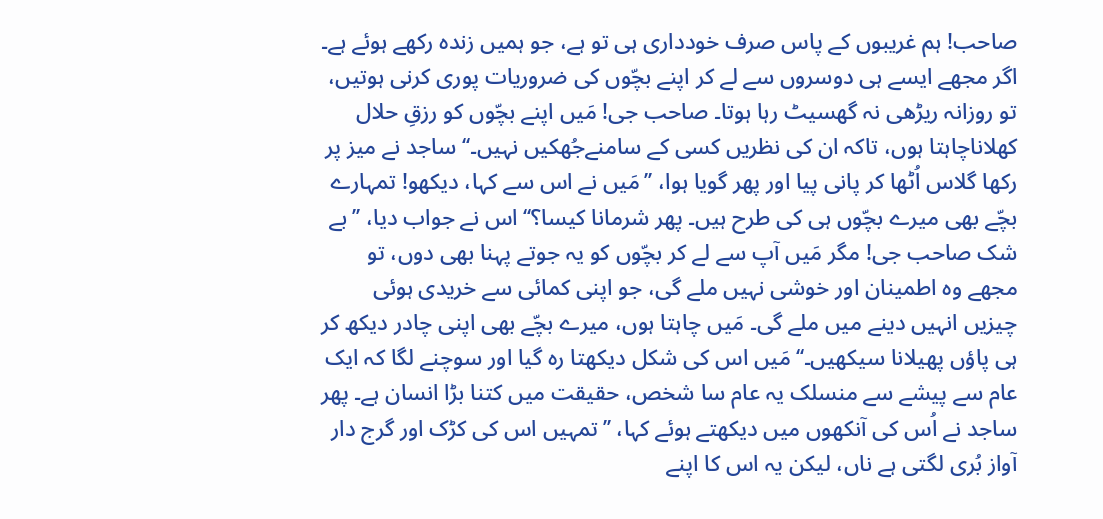صاحب! ہم غریبوں کے پاس صرف خودداری ہی تو ہے، جو ہمیں زندہ رکھے ہوئے ہے۔ اگر مجھے ایسے ہی دوسروں سے لے کر اپنے بچّوں کی ضروریات پوری کرنی ہوتیں، تو روزانہ ریڑھی نہ گھسیٹ رہا ہوتا۔ صاحب جی! مَیں اپنے بچّوں کو رزقِ حلال کھلاناچاہتا ہوں، تاکہ ان کی نظریں کسی کے سامنےجُھکیں نہیں۔‘‘ساجد نے میز پر رکھا گلاس اُٹھا کر پانی پیا اور پھر گویا ہوا، ’’مَیں نے اس سے کہا، دیکھو! تمہارے بچّے بھی میرے بچّوں ہی کی طرح ہیں۔ پھر شرمانا کیسا؟‘‘ اس نے جواب دیا، ’’بے شک صاحب جی! مگر مَیں آپ سے لے کر بچّوں کو یہ جوتے پہنا بھی دوں، تو مجھے وہ اطمینان اور خوشی نہیں ملے گی، جو اپنی کمائی سے خریدی ہوئی چیزیں انہیں دینے میں ملے گی۔ مَیں چاہتا ہوں، میرے بچّے بھی اپنی چادر دیکھ کر ہی پاؤں پھیلانا سیکھیں۔‘‘مَیں اس کی شکل دیکھتا رہ گیا اور سوچنے لگا کہ ایک عام سے پیشے سے منسلک یہ عام سا شخص، حقیقت میں کتنا بڑا انسان ہے۔ پھر ساجد نے اُس کی آنکھوں میں دیکھتے ہوئے کہا، ’’تمہیں اس کی کڑک اور گرج دار آواز بُری لگتی ہے ناں، لیکن یہ اس کا اپنے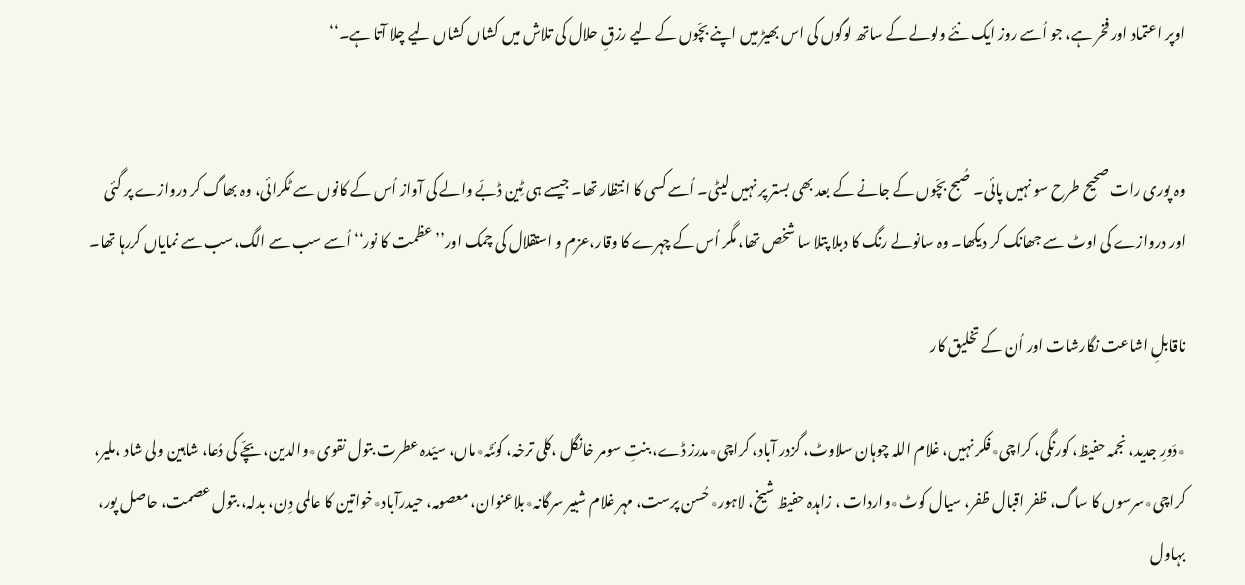اوپر اعتماد اور فخر ہے، جو اُسے روز ایک نئے ولولے کے ساتھ لوگوں کی اس بھیڑ میں اپنے بچّوں کے لیے رزقِ حلال کی تلاش میں کشاں کشاں لیے چلا آتا ہے۔‘‘


وہ پوری رات صحیح طرح سو نہیں پائی۔ صُبح بچّوں کے جانے کے بعد بھی بستر پر نہیں لیٹی۔ اُسے کسی کا انتظار تھا۔ جیسے ہی ٹِین ڈبّے والے کی آواز اُس کے کانوں سے ٹکرائی، وہ بھاگ کر دروازے پر گئی اور دروازے کی اوٹ سے جھانک کر دیکھا۔ وہ سانولے رنگ کا دبلا پتلا سا شخص تھا، مگر اُس کے چہرے کا وقار،عزم و استقلال کی چمک اور’’عظمت کا نور‘‘ اُسے سب سے الگ،سب سے نمایاں کررہا تھا۔

ناقابلِ اشاعت نگارشات اور اُن کے تخلیق کار

٭دَورِ جدید، نجمہ حفیظ، کورنگی، کراچی٭فکر نہیں، غلام اللہ چوہان سلاوٹ، گزدر آباد، کراچی٭مدرز ڈے، بنتِ سومر خانگل ،کلی ترخہ، کوئٹہ٭ماں، سیّدہ عطرت بتول نقوی٭والدین، بچّے کی دُعا، شاہین ولی شاد ،ملیر، کراچی٭سرسوں کا ساگ، ظفر اقبال ظفر، سیال کوٹ٭واردات ، زاہدہ حفیظ شیخ، لاہور٭حُسن پرست، مہر غلام شبیر سرگانہ٭بلاعنوان، معصومہ، حیدرآباد٭خواتین کا عالمی دِن، بدلہ، بتول عصمت، حاصل پور، بہاول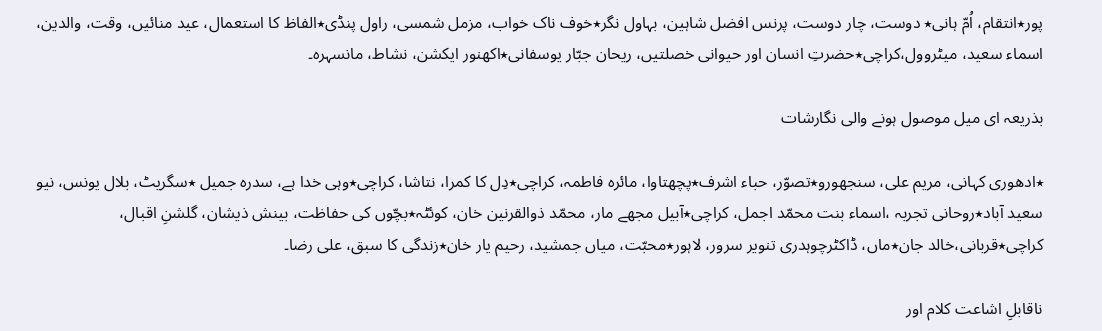پور٭انتقام، اُمّ ہانی٭ دوست، چار دوست، پرنس افضل شاہین، بہاول نگر٭خوف ناک خواب، مزمل شمسی، راول پنڈی٭الفاظ کا استعمال، عید منائیں، وقت، والدین، اسماء سعید، میٹروول،کراچی٭حضرتِ انسان اور حیوانی خصلتیں، ریحان جبّار یوسفانی٭اکھنور ایکشن، نشاط، مانسہرہ۔

بذریعہ ای میل موصول ہونے والی نگارشات

٭ادھوری کہانی، مریم علی، سنجھورو٭تصوّر، حباء اشرف٭پچھتاوا، مائرہ فاطمہ، کراچی٭دِل کا کمرا، نتاشا، کراچی٭وہی خدا ہے، سدرہ جمیل ٭سگریٹ، بلال یونس، نیو سعید آباد٭روحانی تجربہ ،اسماء بنت محمّد اجمل، کراچی٭آبیل مجھے مار، محمّد ذوالقرنین خان، کوئٹہ٭بچّوں کی حفاظت، بینش ذیشان، گلشنِ اقبال، کراچی٭قربانی،خالد جان٭ماں، ڈاکٹرچوہدری تنویر سرور، لاہور٭محبّت، میاں جمشید، رحیم یار خان٭زندگی کا سبق، علی رضا۔

ناقابلِ اشاعت کلام اور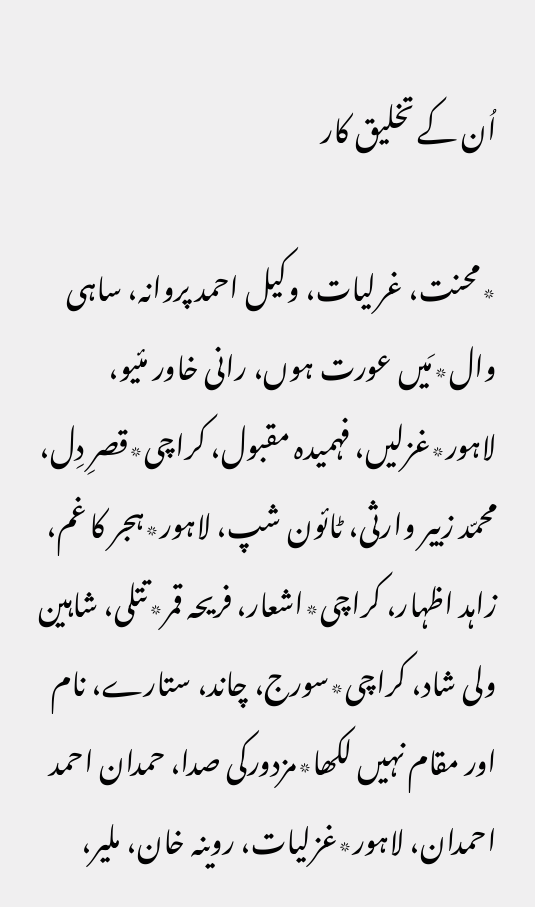اُن کے تخلیق کار

٭محنت، غرلیات، وکیل احمد پروانہ، ساہی وال٭مَیں عورت ہوں، رانی خاور مئیو، لاہور٭غزلیں، فہمیدہ مقبول، کراچی٭قصرِ دِل، محمّد زبیر وارثی، ٹائون شپ، لاہور٭ہجر کا غم، زاہد اظہار، کراچی٭اشعار، فریحہ قمر٭تتلی، شاہین ولی شاد، کراچی٭سورج، چاند، ستارے، نام اور مقام نہیں لکھا٭مزدورکی صدا، حمدان احمد احمدان، لاہور٭غزلیات، روینہ خان، ملیر،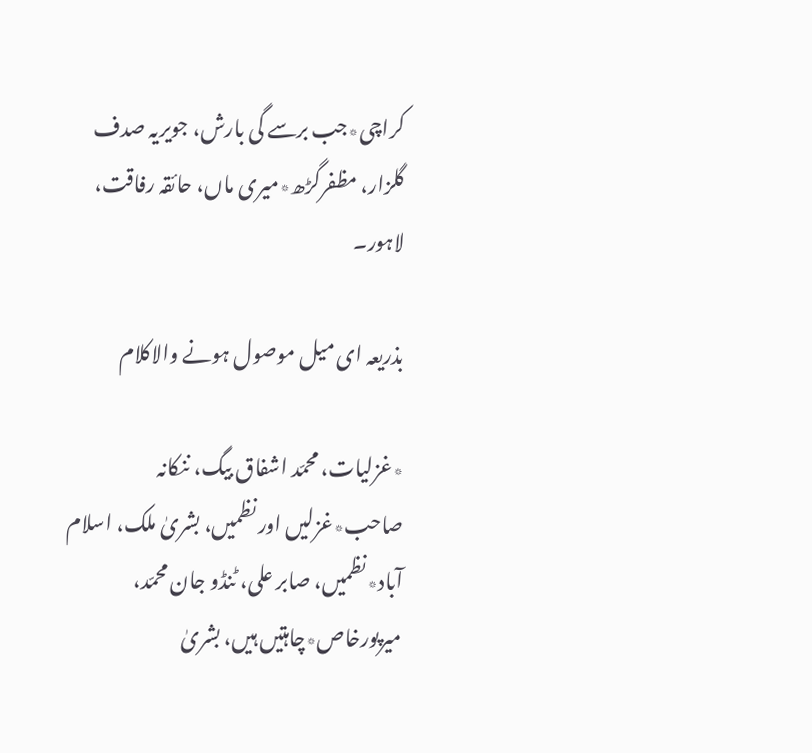کراچی٭جب برسے گی بارش، جویریہ صدف گلزار، مظفرگڑھ٭میری ماں، حائقہ رفاقت، لاہور۔

بذریعہ ای میل موصول ہونے والاکلام

٭غزلیات، محمّد اشفاق بیگ، ننکانہ صاحب٭غزلیں اور نظمیں، بشریٰ ملک، اسلام آباد٭نظمیں، صابر علی، ٹنڈو جان محمّد، میرپورخاص٭چاہتیں ہیں، بشریٰ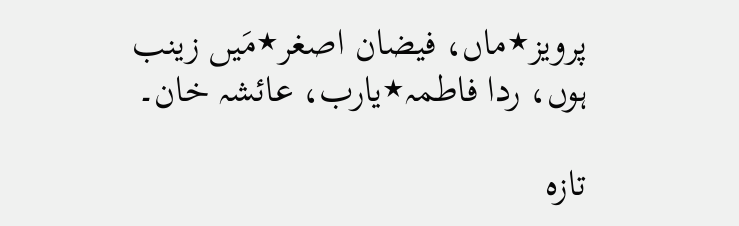پرویز٭ماں، فیضان اصغر٭مَیں زینب ہوں، ردا فاطمہ٭یارب، عائشہ خان۔

تازہ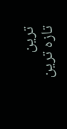ترین
تازہ ترین